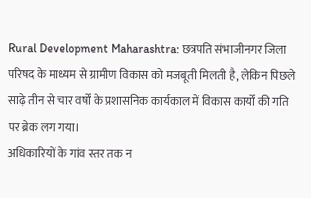Rural Development Maharashtra: छत्रपति संभाजीनगर जिला परिषद के माध्यम से ग्रामीण विकास को मजबूती मिलती है, लेकिन पिछले साढ़े तीन से चार वर्षों के प्रशासनिक कार्यकाल में विकास कार्यों की गति पर ब्रेक लग गया।
अधिकारियों के गांव स्तर तक न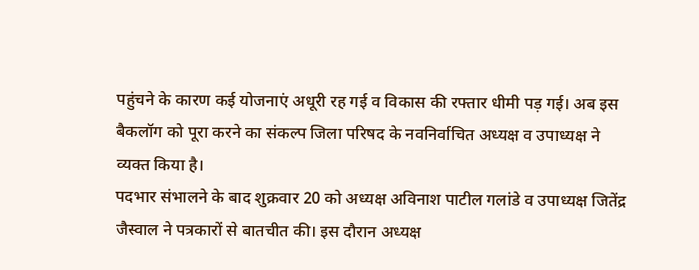पहुंचने के कारण कई योजनाएं अधूरी रह गई व विकास की रफ्तार धीमी पड़ गई। अब इस बैकलॉग को पूरा करने का संकल्प जिला परिषद के नवनिर्वाचित अध्यक्ष व उपाध्यक्ष ने व्यक्त किया है।
पदभार संभालने के बाद शुक्रवार 20 को अध्यक्ष अविनाश पाटील गलांडे व उपाध्यक्ष जितेंद्र जैस्वाल ने पत्रकारों से बातचीत की। इस दौरान अध्यक्ष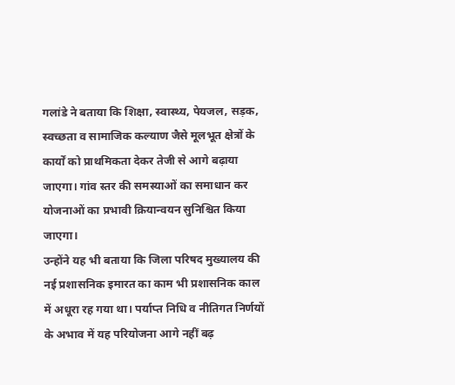गलांडे ने बताया कि शिक्षा, स्वास्थ्य, पेयजल, सड़क, स्वच्छता व सामाजिक कल्याण जैसे मूलभूत क्षेत्रों के कार्यों को प्राथमिकता देकर तेजी से आगे बढ़ाया जाएगा। गांव स्तर की समस्याओं का समाधान कर योजनाओं का प्रभावी क्रियान्वयन सुनिश्चित किया जाएगा।
उन्होंने यह भी बताया कि जिला परिषद मुख्यालय की नई प्रशासनिक इमारत का काम भी प्रशासनिक काल में अधूरा रह गया था। पर्याप्त निधि व नीतिगत निर्णयों के अभाव में यह परियोजना आगे नहीं बढ़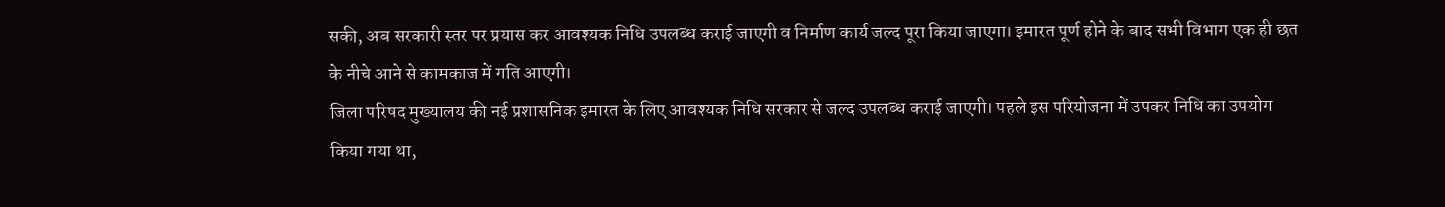सकी, अब सरकारी स्तर पर प्रयास कर आवश्यक निधि उपलब्ध कराई जाएगी व निर्माण कार्य जल्द पूरा किया जाएगा। इमारत पूर्ण होने के बाद सभी विभाग एक ही छत के नीचे आने से कामकाज में गति आएगी।
जिला परिषद मुख्यालय की नई प्रशासनिक इमारत के लिए आवश्यक निधि सरकार से जल्द उपलब्ध कराई जाएगी। पहले इस परियोजना में उपकर निधि का उपयोग किया गया था,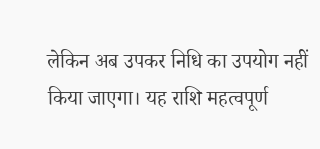लेकिन अब उपकर निधि का उपयोग नहीं किया जाएगा। यह राशि महत्वपूर्ण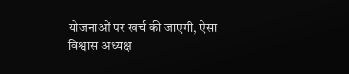योजनाओं पर खर्च की जाएगी, ऐसा विश्वास अध्यक्ष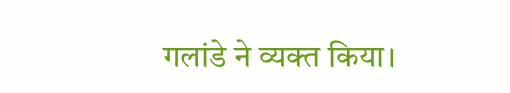गलांडे ने व्यक्त किया।